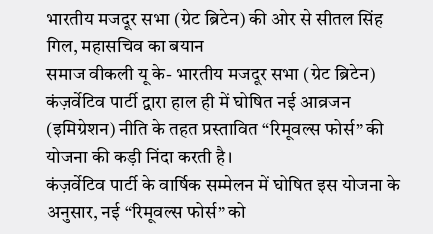भारतीय मजदूर सभा (ग्रेट ब्रिटेन) की ओर से सीतल सिंह गिल, महासचिव का बयान
समाज वीकली यू के- भारतीय मजदूर सभा (ग्रेट ब्रिटेन) कंज़र्वेटिव पार्टी द्वारा हाल ही में घोषित नई आव्रजन (इमिग्रेशन) नीति के तहत प्रस्तावित “रिमूवल्स फोर्स” की योजना की कड़ी निंदा करती है।
कंज़र्वेटिव पार्टी के वार्षिक सम्मेलन में घोषित इस योजना के अनुसार, नई “रिमूवल्स फोर्स” को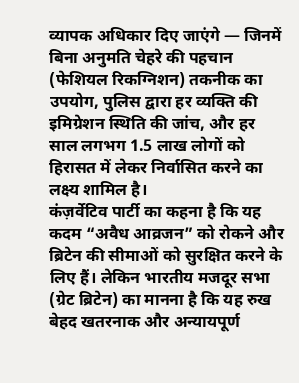व्यापक अधिकार दिए जाएंगे — जिनमें बिना अनुमति चेहरे की पहचान (फेशियल रिकग्निशन) तकनीक का उपयोग, पुलिस द्वारा हर व्यक्ति की इमिग्रेशन स्थिति की जांच, और हर साल लगभग 1.5 लाख लोगों को हिरासत में लेकर निर्वासित करने का लक्ष्य शामिल है।
कंज़र्वेटिव पार्टी का कहना है कि यह कदम “अवैध आव्रजन” को रोकने और ब्रिटेन की सीमाओं को सुरक्षित करने के लिए हैं। लेकिन भारतीय मजदूर सभा (ग्रेट ब्रिटेन) का मानना है कि यह रुख बेहद खतरनाक और अन्यायपूर्ण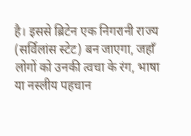है। इससे ब्रिटेन एक निगरानी राज्य (सर्विलांस स्टेट) बन जाएगा, जहाँ लोगों को उनकी त्वचा के रंग, भाषा या नस्लीय पहचान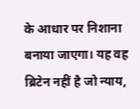के आधार पर निशाना बनाया जाएगा। यह वह ब्रिटेन नहीं है जो न्याय,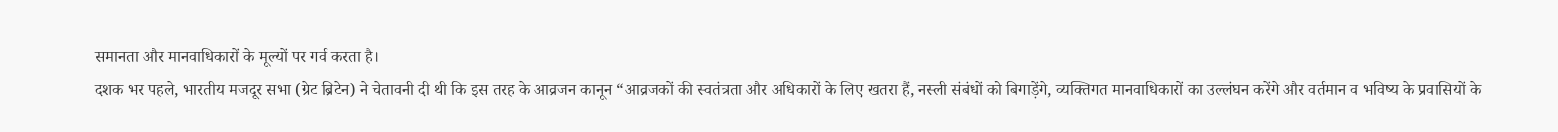समानता और मानवाधिकारों के मूल्यों पर गर्व करता है।
दशक भर पहले, भारतीय मजदूर सभा (ग्रेट ब्रिटेन) ने चेतावनी दी थी कि इस तरह के आव्रजन कानून “आव्रजकों की स्वतंत्रता और अधिकारों के लिए खतरा हैं, नस्ली संबंधों को बिगाड़ेंगे, व्यक्तिगत मानवाधिकारों का उल्लंघन करेंगे और वर्तमान व भविष्य के प्रवासियों के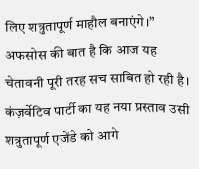लिए शत्रुतापूर्ण माहौल बनाएंगे।” अफसोस की बात है कि आज यह चेतावनी पूरी तरह सच साबित हो रही है। कंज़र्वेटिव पार्टी का यह नया प्रस्ताव उसी शत्रुतापूर्ण एजेंडे को आगे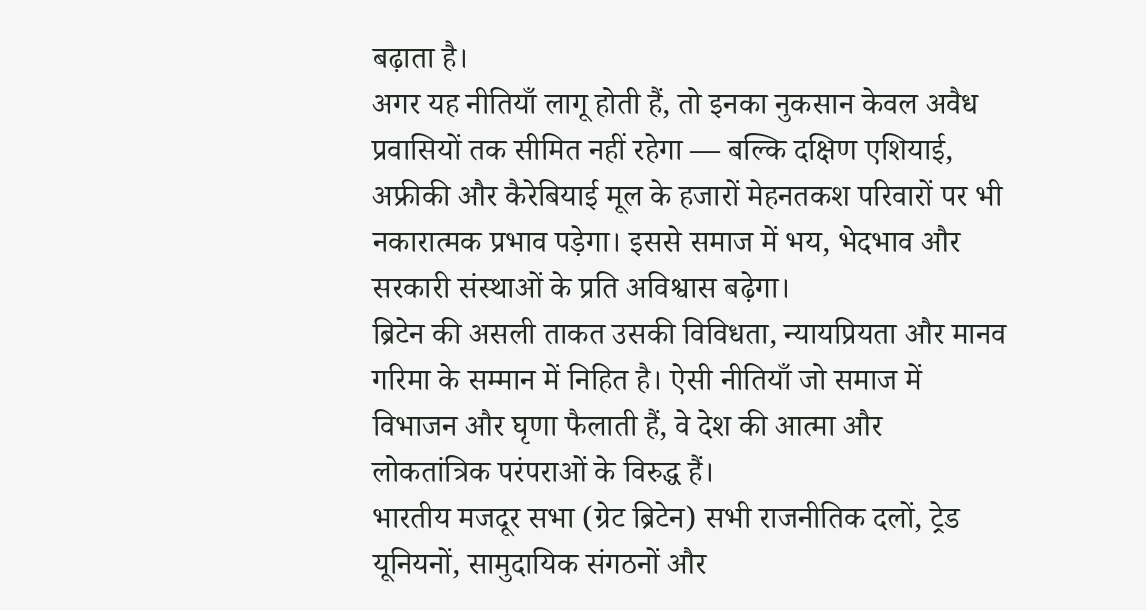बढ़ाता है।
अगर यह नीतियाँ लागू होती हैं, तो इनका नुकसान केवल अवैध प्रवासियों तक सीमित नहीं रहेगा — बल्कि दक्षिण एशियाई, अफ्रीकी और कैरेबियाई मूल के हजारों मेहनतकश परिवारों पर भी नकारात्मक प्रभाव पड़ेगा। इससे समाज में भय, भेदभाव और सरकारी संस्थाओं के प्रति अविश्वास बढ़ेगा।
ब्रिटेन की असली ताकत उसकी विविधता, न्यायप्रियता और मानव गरिमा के सम्मान में निहित है। ऐसी नीतियाँ जो समाज में विभाजन और घृणा फैलाती हैं, वे देश की आत्मा और लोकतांत्रिक परंपराओं के विरुद्ध हैं।
भारतीय मजदूर सभा (ग्रेट ब्रिटेन) सभी राजनीतिक दलों, ट्रेड यूनियनों, सामुदायिक संगठनों और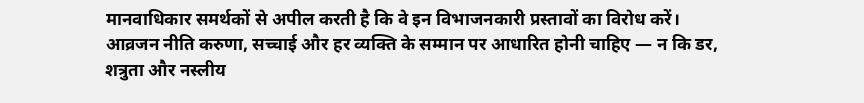मानवाधिकार समर्थकों से अपील करती है कि वे इन विभाजनकारी प्रस्तावों का विरोध करें। आव्रजन नीति करुणा, सच्चाई और हर व्यक्ति के सम्मान पर आधारित होनी चाहिए — न कि डर, शत्रुता और नस्लीय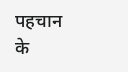पहचान के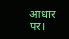आधार पर।